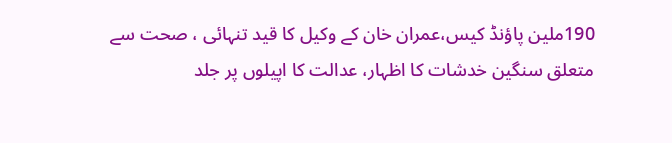190ملین پاؤنڈ کیس،عمران خان کے وکیل کا قید تنہائی ، صحت سے متعلق سنگین خدشات کا اظہار، عدالت کا اپیلوں پر جلد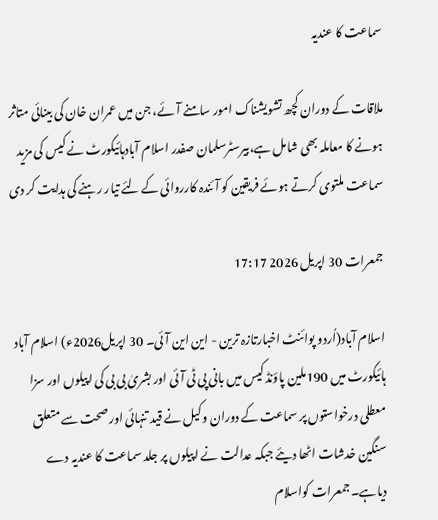سماعت کا عندیہ

ملاقات کے دوران کچھ تشویشناک امور سامنے آئے، جن میں عمران خان کی بینائی متاثر ہونے کا معاملہ بھی شامل ہے،بیرسٹرسلمان صفدر اسلام آبادہائیکورٹ نے کیس کی مزید سماعت ملتوی کرتے ہوئے فریقین کو آئندہ کارروائی کے لئے تیار رہنے کی ہدایت کر دی

جمعرات 30 اپریل 2026 17:17

اسلام آباد(اُردو پوائنٹ اخبارتازہ ترین - این این آئی۔ 30 اپریل2026ء) اسلام آباد ہائیکورٹ میں 190ملین پاؤنڈ کیس میں بانی پی ٹی آئی اور بشریٰ بی بی کی اپیلوں اور سزا معطلی درخواستوں پر سماعت کے دوران وکیل نے قید تنہائی اور صحت سے متعلق سنگین خدشات اٹھا دیئے جبکہ عدالت نے اپیلوں پر جلد سماعت کا عندیہ دے دیاہے۔جمعرات کواسلام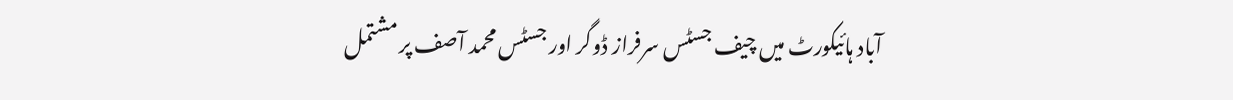آباد ہائیکورٹ میں چیف جسٹس سرفراز ڈوگر اور جسٹس محمد آصف پر مشتمل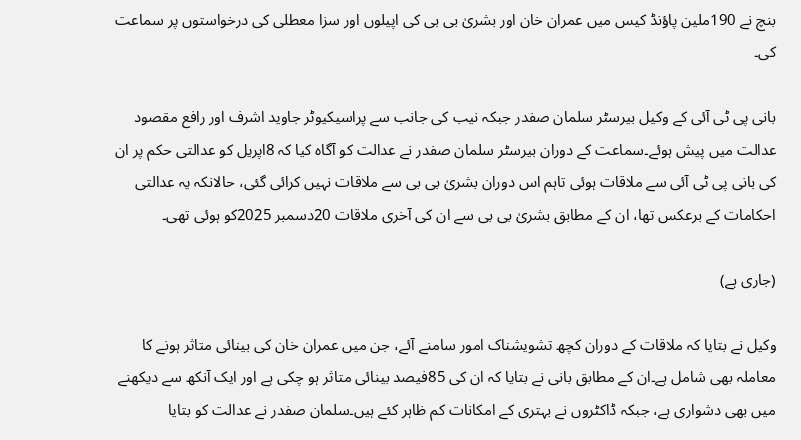بنچ نے 190ملین پاؤنڈ کیس میں عمران خان اور بشریٰ بی بی کی اپیلوں اور سزا معطلی کی درخواستوں پر سماعت کی۔

بانی پی ٹی آئی کے وکیل بیرسٹر سلمان صفدر جبکہ نیب کی جانب سے پراسیکیوٹر جاوید اشرف اور رافع مقصود عدالت میں پیش ہوئے۔سماعت کے دوران بیرسٹر سلمان صفدر نے عدالت کو آگاہ کیا کہ 8اپریل کو عدالتی حکم پر ان کی بانی پی ٹی آئی سے ملاقات ہوئی تاہم اس دوران بشریٰ بی بی سے ملاقات نہیں کرائی گئی، حالانکہ یہ عدالتی احکامات کے برعکس تھا، ان کے مطابق بشریٰ بی بی سے ان کی آخری ملاقات 20دسمبر 2025کو ہوئی تھی۔

(جاری ہے)

وکیل نے بتایا کہ ملاقات کے دوران کچھ تشویشناک امور سامنے آئے، جن میں عمران خان کی بینائی متاثر ہونے کا معاملہ بھی شامل ہے۔ان کے مطابق بانی نے بتایا کہ ان کی 85فیصد بینائی متاثر ہو چکی ہے اور ایک آنکھ سے دیکھنے میں بھی دشواری ہے، جبکہ ڈاکٹروں نے بہتری کے امکانات کم ظاہر کئے ہیں۔سلمان صفدر نے عدالت کو بتایا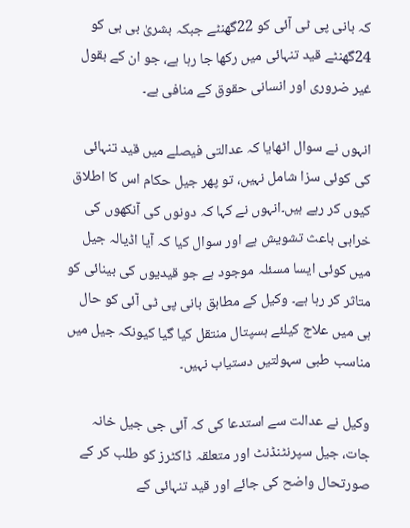کہ بانی پی ٹی آئی کو 22گھنٹے جبکہ بشریٰ بی بی کو 24گھنٹے قید تنہائی میں رکھا جا رہا ہے، جو ان کے بقول غیر ضروری اور انسانی حقوق کے منافی ہے۔

انہوں نے سوال اٹھایا کہ عدالتی فیصلے میں قید تنہائی کی کوئی سزا شامل نہیں، تو پھر جیل حکام اس کا اطلاق کیوں کر رہے ہیں۔انہوں نے کہا کہ دونوں کی آنکھوں کی خرابی باعث تشویش ہے اور سوال کیا کہ آیا اڈیالہ جیل میں کوئی ایسا مسئلہ موجود ہے جو قیدیوں کی بینائی کو متاثر کر رہا ہے۔ وکیل کے مطابق بانی پی ٹی آئی کو حال ہی میں علاج کیلئے ہسپتال منتقل کیا گیا کیونکہ جیل میں مناسب طبی سہولتیں دستیاب نہیں۔

وکیل نے عدالت سے استدعا کی کہ آئی جی جیل خانہ جات، جیل سپرنٹنڈنٹ اور متعلقہ ڈاکٹرز کو طلب کر کے صورتحال واضح کی جائے اور قید تنہائی کے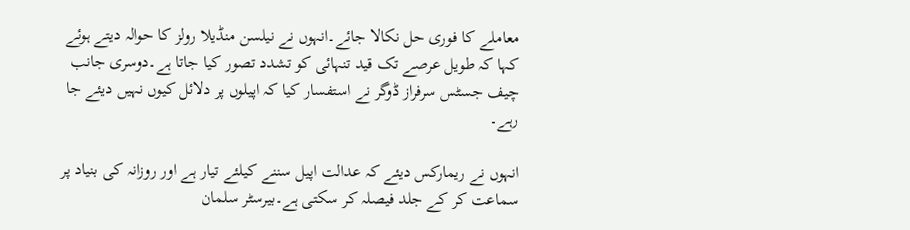معاملے کا فوری حل نکالا جائے۔انہوں نے نیلسن منڈیلا رولز کا حوالہ دیتے ہوئے کہا کہ طویل عرصے تک قید تنہائی کو تشدد تصور کیا جاتا ہے۔دوسری جانب چیف جسٹس سرفراز ڈوگر نے استفسار کیا کہ اپیلوں پر دلائل کیوں نہیں دیئے جا رہے۔

انہوں نے ریمارکس دیئے کہ عدالت اپیل سننے کیلئے تیار ہے اور روزانہ کی بنیاد پر سماعت کر کے جلد فیصلہ کر سکتی ہے۔بیرسٹر سلمان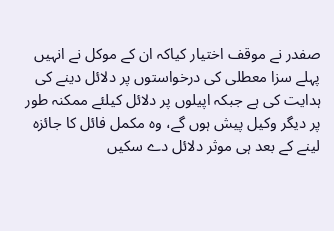صفدر نے موقف اختیار کیاکہ ان کے موکل نے انہیں پہلے سزا معطلی کی درخواستوں پر دلائل دینے کی ہدایت کی ہے جبکہ اپیلوں پر دلائل کیلئے ممکنہ طور پر دیگر وکیل پیش ہوں گے، وہ مکمل فائل کا جائزہ لینے کے بعد ہی موثر دلائل دے سکیں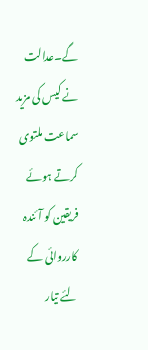گے۔عدالت نے کیس کی مزید سماعت ملتوی کرتے ہوئے فریقین کو آئندہ کارروائی کے لئے تیار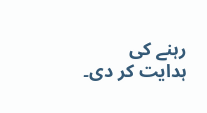رہنے کی ہدایت کر دی۔